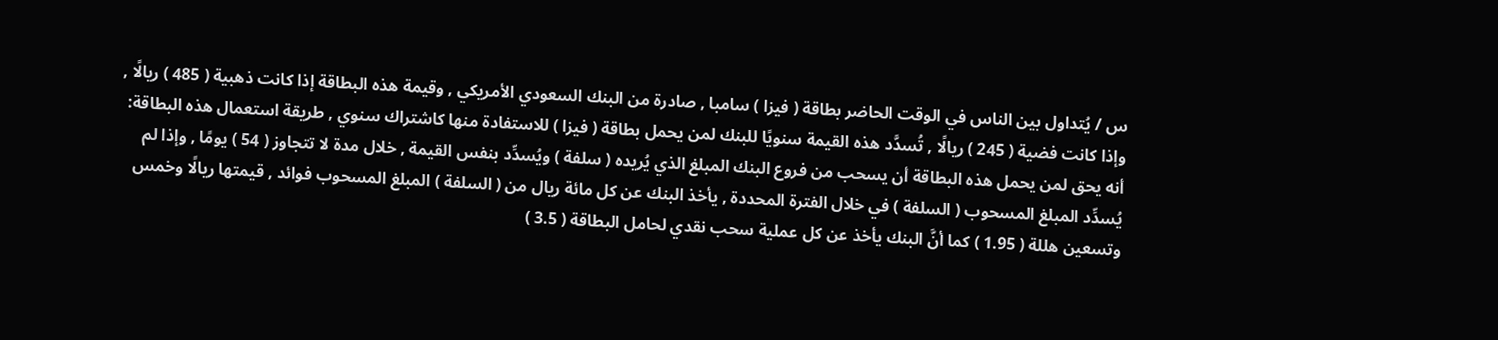س / يُتداول بين الناس في الوقت الحاضر بطاقة ( فيزا ) سامبا , صادرة من البنك السعودي الأمريكي , وقيمة هذه البطاقة إذا كانت ذهبية ( 485 ) ريالًا , وإذا كانت فضية ( 245 ) ريالًا , تُسدَّد هذه القيمة سنويًا للبنك لمن يحمل بطاقة ( فيزا ) للاستفادة منها كاشتراك سنوي , طريقة استعمال هذه البطاقة: أنه يحق لمن يحمل هذه البطاقة أن يسحب من فروع البنك المبلغ الذي يُريده ( سلفة ) ويُسدِّد بنفس القيمة , خلال مدة لا تتجاوز ( 54 ) يومًا , وإذا لم يُسدِّد المبلغ المسحوب ( السلفة ) في خلال الفترة المحددة , يأخذ البنك عن كل مائة ريال من ( السلفة ) المبلغ المسحوب فوائد , قيمتها ريالًا وخمس وتسعين هللة ( 1.95 ) كما أنَّ البنك يأخذ عن كل عملية سحب نقدي لحامل البطاقة ( 3.5 )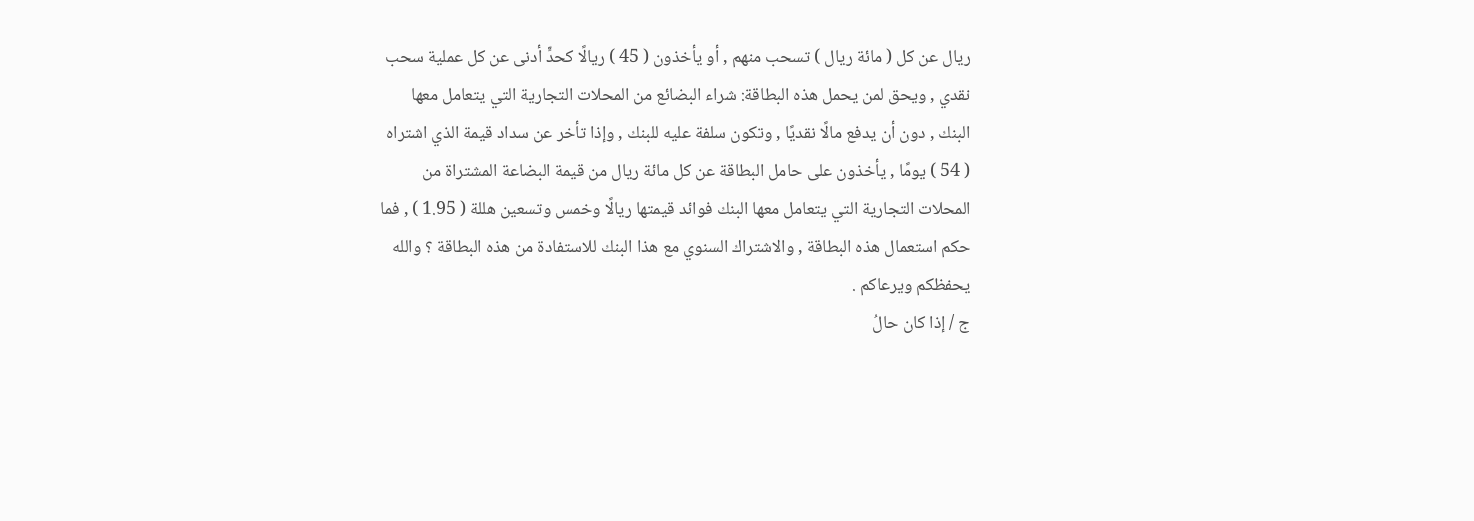ريال عن كل ( مائة ريال ) تسحب منهم , أو يأخذون ( 45 ) ريالًا كحدٍّ أدنى عن كل عملية سحب نقدي , ويحق لمن يحمل هذه البطاقة: شراء البضائع من المحلات التجارية التي يتعامل معها البنك , دون أن يدفع مالًا نقديًا , وتكون سلفة عليه للبنك , وإذا تأخر عن سداد قيمة الذي اشتراه ( 54 ) يومًا , يأخذون على حامل البطاقة عن كل مائة ريال من قيمة البضاعة المشتراة من المحلات التجارية التي يتعامل معها البنك فوائد قيمتها ريالًا وخمس وتسعين هللة ( 1.95 ) , فما حكم استعمال هذه البطاقة , والاشتراك السنوي مع هذا البنك للاستفادة من هذه البطاقة ؟ والله يحفظكم ويرعاكم .
ج / إذا كان حالُ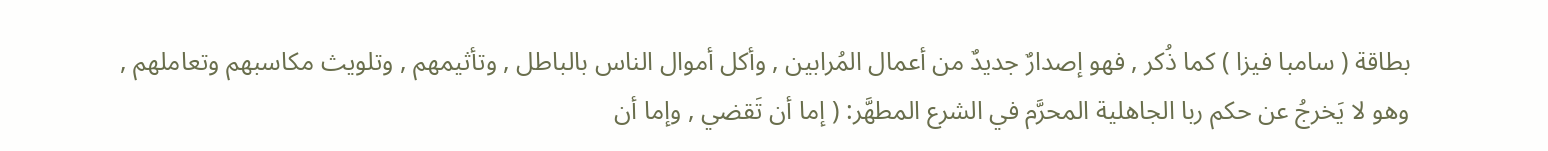بطاقة ( سامبا فيزا ) كما ذُكر , فهو إصدارٌ جديدٌ من أعمال المُرابين , وأكل أموال الناس بالباطل , وتأثيمهم , وتلويث مكاسبهم وتعاملهم , وهو لا يَخرجُ عن حكم ربا الجاهلية المحرَّم في الشرع المطهَّر: ( إما أن تَقضي , وإما أن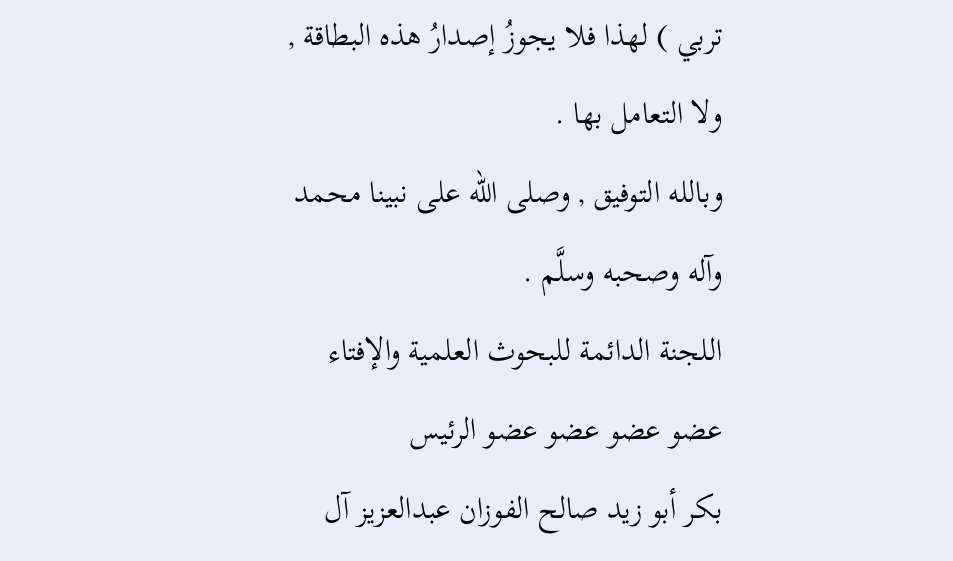تربي ) لهذا فلا يجوزُ إصدارُ هذه البطاقة , ولا التعامل بها .
وبالله التوفيق , وصلى الله على نبينا محمد وآله وصحبه وسلَّم .
اللجنة الدائمة للبحوث العلمية والإفتاء
عضو عضو عضو عضو الرئيس
بكر أبو زيد صالح الفوزان عبدالعزيز آل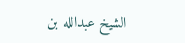الشيخ عبدالله بن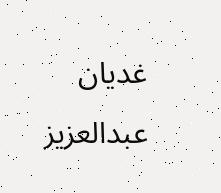غديان عبدالعزيز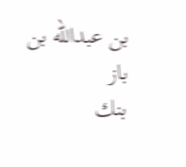بن عبدالله بن باز
بنك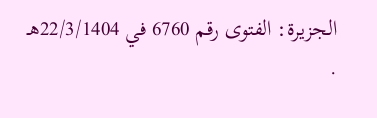الجزيرة: الفتوى رقم 6760 في 22/3/1404هـ .